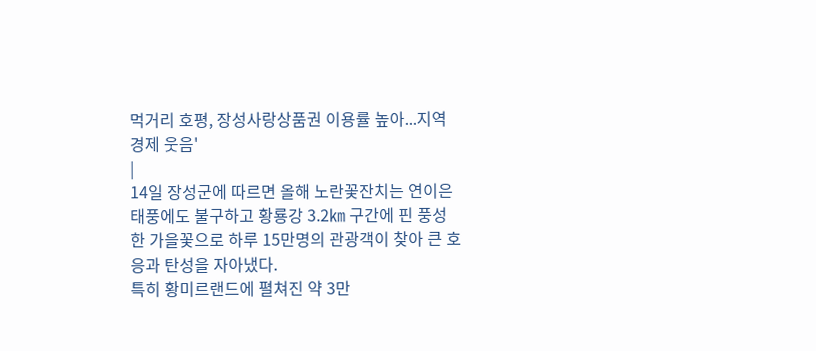먹거리 호평, 장성사랑상품권 이용률 높아...지역경제 웃음'
|
14일 장성군에 따르면 올해 노란꽃잔치는 연이은 태풍에도 불구하고 황룡강 3.2㎞ 구간에 핀 풍성한 가을꽃으로 하루 15만명의 관광객이 찾아 큰 호응과 탄성을 자아냈다.
특히 황미르랜드에 펼쳐진 약 3만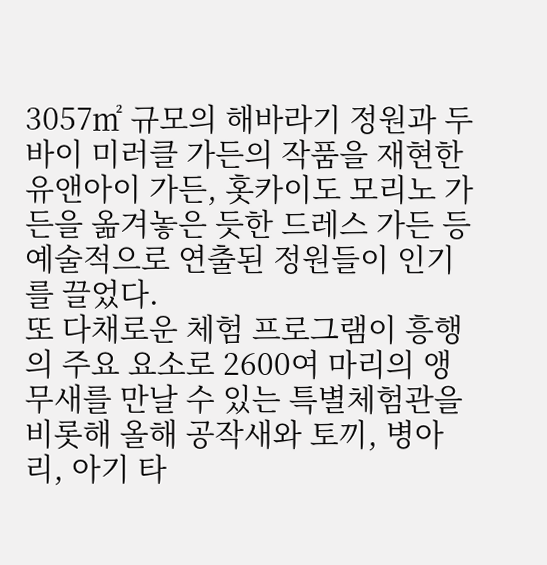3057㎡ 규모의 해바라기 정원과 두바이 미러클 가든의 작품을 재현한 유앤아이 가든, 홋카이도 모리노 가든을 옮겨놓은 듯한 드레스 가든 등 예술적으로 연출된 정원들이 인기를 끌었다.
또 다채로운 체험 프로그램이 흥행의 주요 요소로 2600여 마리의 앵무새를 만날 수 있는 특별체험관을 비롯해 올해 공작새와 토끼, 병아리, 아기 타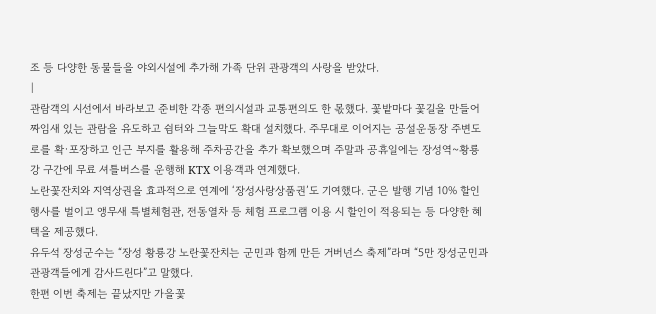조 등 다양한 동물들을 야외시설에 추가해 가족 단위 관광객의 사랑을 받았다.
|
관람객의 시선에서 바라보고 준비한 각종 편의시설과 교통편의도 한 몫했다. 꽃밭마다 꽃길을 만들어 짜임새 있는 관람을 유도하고 쉼터와 그늘막도 확대 설치했다. 주무대로 이어지는 공설운동장 주변도로를 확·포장하고 인근 부지를 활용해 주차공간을 추가 확보했으며 주말과 공휴일에는 장성역~황룡강 구간에 무료 셔틀버스를 운행해 KTX 이용객과 연계했다.
노란꽃잔치와 지역상권을 효과적으로 연계에 ‘장성사랑상품권’도 기여했다. 군은 발행 기념 10% 할인행사를 벌이고 앵무새 특별체험관, 전동열차 등 체험 프로그램 이용 시 할인이 적용되는 등 다양한 혜택을 제공했다.
유두석 장성군수는 “장성 황룡강 노란꽃잔치는 군민과 함께 만든 거버넌스 축제”라며 “5만 장성군민과 관광객들에게 감사드린다”고 말했다.
한편 이번 축제는 끝났지만 가을꽃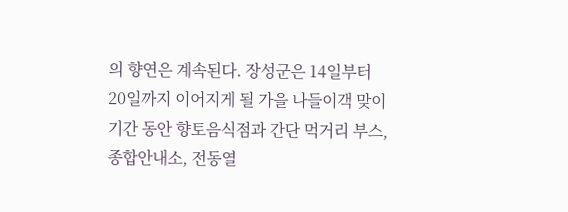의 향연은 계속된다. 장성군은 14일부터 20일까지 이어지게 될 가을 나들이객 맞이 기간 동안 향토음식점과 간단 먹거리 부스, 종합안내소, 전동열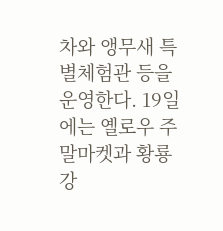차와 앵무새 특별체험관 등을 운영한다. 19일에는 옐로우 주말마켓과 황룡강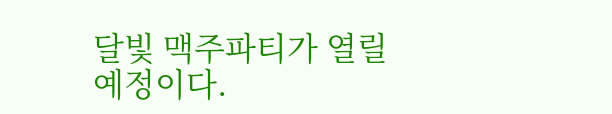달빛 맥주파티가 열릴 예정이다.